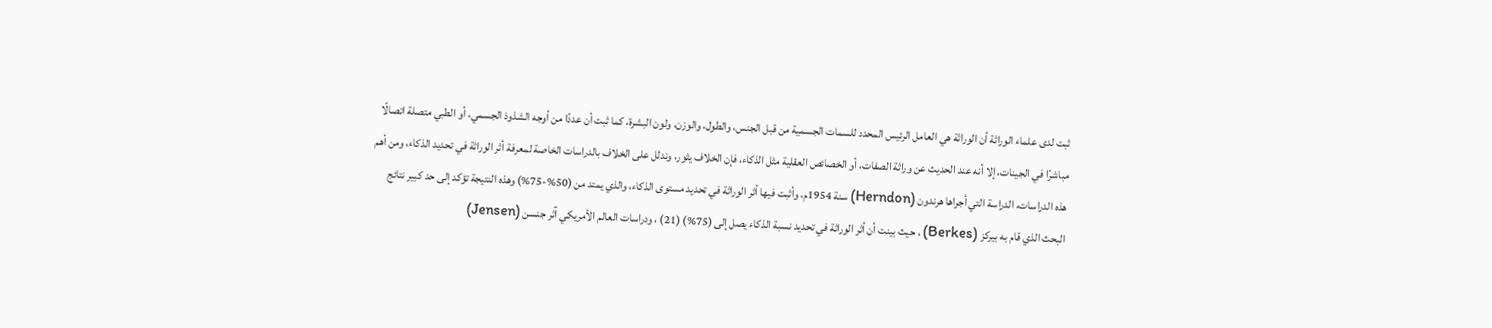ثبت لدى علماء الوراثة أن الوراثة هي العامل الرئيس المحدد للسمات الجسمية من قبل الجنس، والطول، والوزن، ولون البشرة، كما ثبت أن عددًا من أوجه الشذوذ الجسمي، أو الطبي متصلة اتصالًا مباشرًا في الجينات، إلا أنه عند الحديث عن وراثة الصفات، أو الخصائص العقلية مثل الذكاء، فإن الخلاف يثور، وندلل على الخلاف بالدراسات الخاصة لمعرفة أثر الوراثة في تحديد الذكاء، ومن أهم هذه الدراسات، الدراسة التي أجراها هرندون (Herndon) سنة 1954م، وأثبت فيها أثر الوراثة في تحديد مستوى الذكاء، والذي يمتد من (50%-75%) وهذه النتيجة تؤكد إلى حد كبير نتائج البحث الذي قام به بيركز (Berkes) ، حيث بينت أن أثر الوراثة في تحديد نسبة الذكاء يصل إلى (75%) (21) ، ودراسات العالم الأمريكي آثر جنسن (Jensen)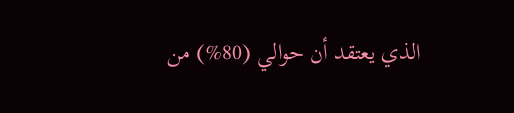الذي يعتقد أن حوالي (80%) من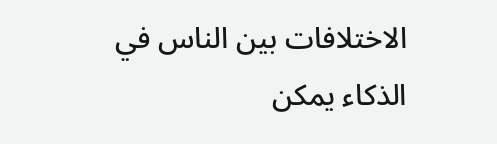الاختلافات بين الناس في الذكاء يمكن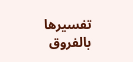تفسيرها بالفروق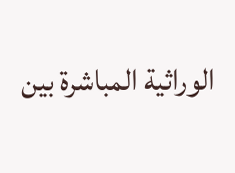الوراثية المباشرة بين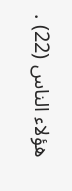هؤلاء الناس (22) .